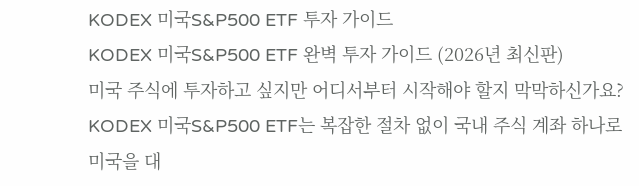KODEX 미국S&P500 ETF 투자 가이드
KODEX 미국S&P500 ETF 완벽 투자 가이드 (2026년 최신판)
미국 주식에 투자하고 싶지만 어디서부터 시작해야 할지 막막하신가요? KODEX 미국S&P500 ETF는 복잡한 절차 없이 국내 주식 계좌 하나로 미국을 대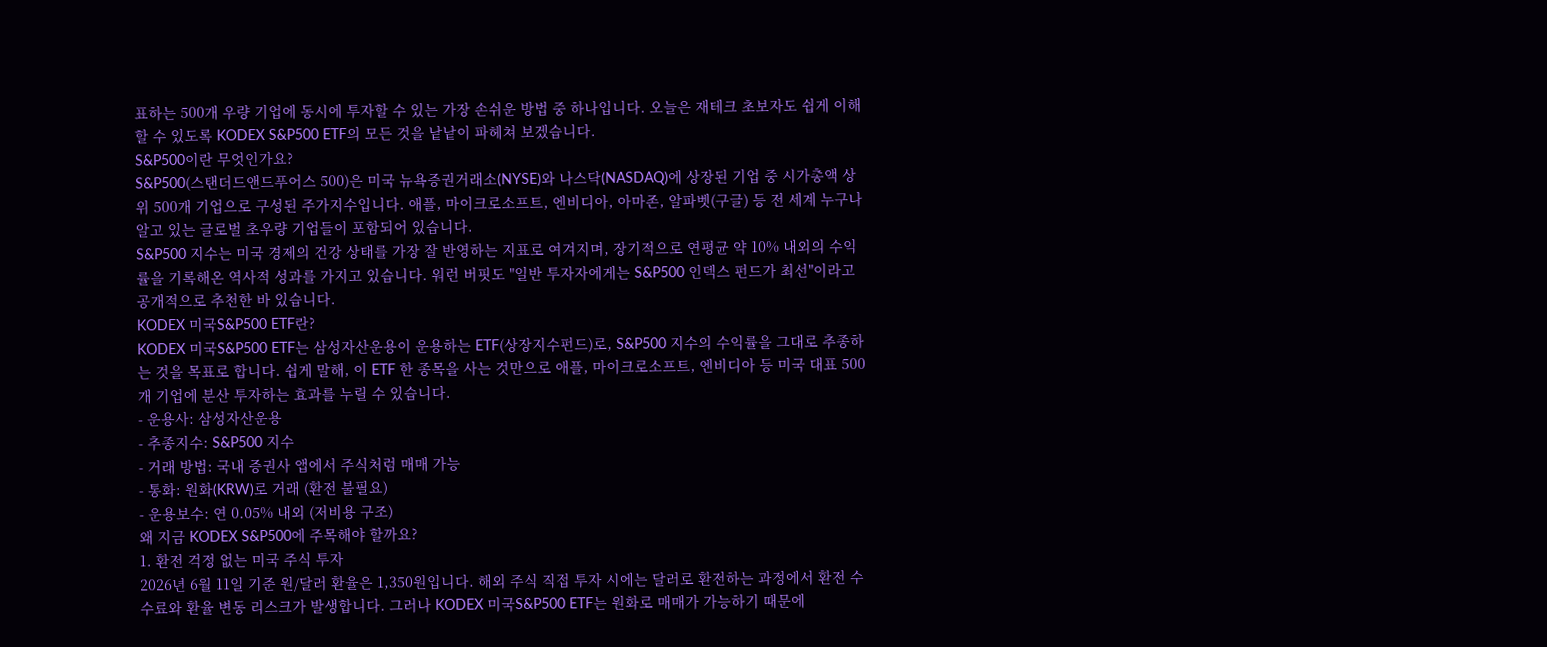표하는 500개 우량 기업에 동시에 투자할 수 있는 가장 손쉬운 방법 중 하나입니다. 오늘은 재테크 초보자도 쉽게 이해할 수 있도록 KODEX S&P500 ETF의 모든 것을 낱낱이 파헤쳐 보겠습니다.
S&P500이란 무엇인가요?
S&P500(스탠더드앤드푸어스 500)은 미국 뉴욕증권거래소(NYSE)와 나스닥(NASDAQ)에 상장된 기업 중 시가총액 상위 500개 기업으로 구성된 주가지수입니다. 애플, 마이크로소프트, 엔비디아, 아마존, 알파벳(구글) 등 전 세계 누구나 알고 있는 글로벌 초우량 기업들이 포함되어 있습니다.
S&P500 지수는 미국 경제의 건강 상태를 가장 잘 반영하는 지표로 여겨지며, 장기적으로 연평균 약 10% 내외의 수익률을 기록해온 역사적 성과를 가지고 있습니다. 워런 버핏도 "일반 투자자에게는 S&P500 인덱스 펀드가 최선"이라고 공개적으로 추천한 바 있습니다.
KODEX 미국S&P500 ETF란?
KODEX 미국S&P500 ETF는 삼성자산운용이 운용하는 ETF(상장지수펀드)로, S&P500 지수의 수익률을 그대로 추종하는 것을 목표로 합니다. 쉽게 말해, 이 ETF 한 종목을 사는 것만으로 애플, 마이크로소프트, 엔비디아 등 미국 대표 500개 기업에 분산 투자하는 효과를 누릴 수 있습니다.
- 운용사: 삼성자산운용
- 추종지수: S&P500 지수
- 거래 방법: 국내 증권사 앱에서 주식처럼 매매 가능
- 통화: 원화(KRW)로 거래 (환전 불필요)
- 운용보수: 연 0.05% 내외 (저비용 구조)
왜 지금 KODEX S&P500에 주목해야 할까요?
1. 환전 걱정 없는 미국 주식 투자
2026년 6월 11일 기준 원/달러 환율은 1,350원입니다. 해외 주식 직접 투자 시에는 달러로 환전하는 과정에서 환전 수수료와 환율 변동 리스크가 발생합니다. 그러나 KODEX 미국S&P500 ETF는 원화로 매매가 가능하기 때문에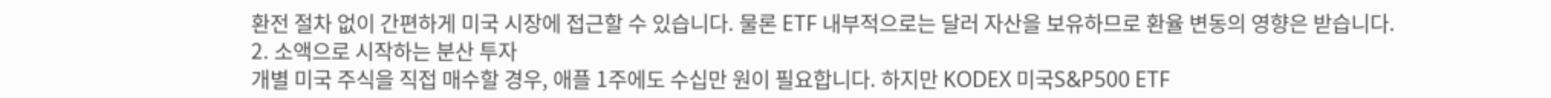환전 절차 없이 간편하게 미국 시장에 접근할 수 있습니다. 물론 ETF 내부적으로는 달러 자산을 보유하므로 환율 변동의 영향은 받습니다.
2. 소액으로 시작하는 분산 투자
개별 미국 주식을 직접 매수할 경우, 애플 1주에도 수십만 원이 필요합니다. 하지만 KODEX 미국S&P500 ETF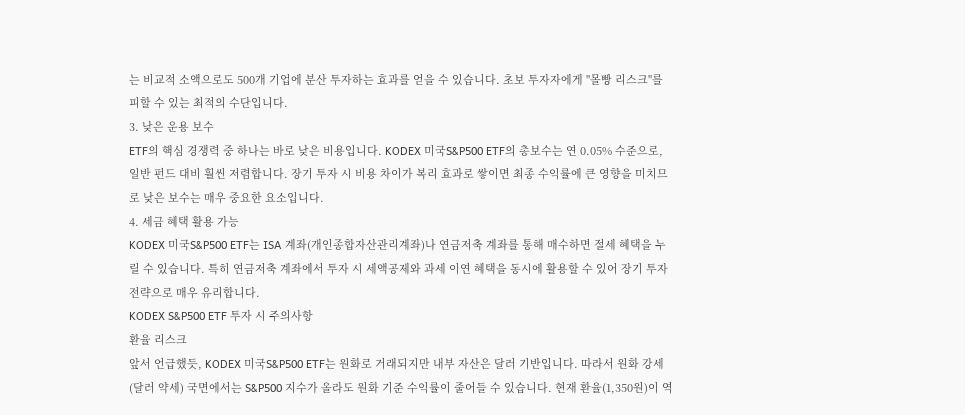는 비교적 소액으로도 500개 기업에 분산 투자하는 효과를 얻을 수 있습니다. 초보 투자자에게 "몰빵 리스크"를 피할 수 있는 최적의 수단입니다.
3. 낮은 운용 보수
ETF의 핵심 경쟁력 중 하나는 바로 낮은 비용입니다. KODEX 미국S&P500 ETF의 총보수는 연 0.05% 수준으로, 일반 펀드 대비 훨씬 저렴합니다. 장기 투자 시 비용 차이가 복리 효과로 쌓이면 최종 수익률에 큰 영향을 미치므로 낮은 보수는 매우 중요한 요소입니다.
4. 세금 혜택 활용 가능
KODEX 미국S&P500 ETF는 ISA 계좌(개인종합자산관리계좌)나 연금저축 계좌를 통해 매수하면 절세 혜택을 누릴 수 있습니다. 특히 연금저축 계좌에서 투자 시 세액공제와 과세 이연 혜택을 동시에 활용할 수 있어 장기 투자 전략으로 매우 유리합니다.
KODEX S&P500 ETF 투자 시 주의사항
환율 리스크
앞서 언급했듯, KODEX 미국S&P500 ETF는 원화로 거래되지만 내부 자산은 달러 기반입니다. 따라서 원화 강세(달러 약세) 국면에서는 S&P500 지수가 올라도 원화 기준 수익률이 줄어들 수 있습니다. 현재 환율(1,350원)이 역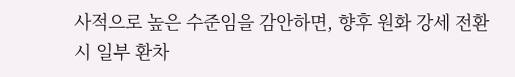사적으로 높은 수준임을 감안하면, 향후 원화 강세 전환 시 일부 환차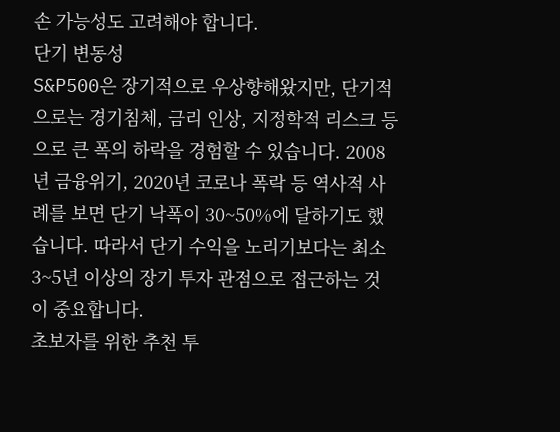손 가능성도 고려해야 합니다.
단기 변동성
S&P500은 장기적으로 우상향해왔지만, 단기적으로는 경기침체, 금리 인상, 지정학적 리스크 등으로 큰 폭의 하락을 경험할 수 있습니다. 2008년 금융위기, 2020년 코로나 폭락 등 역사적 사례를 보면 단기 낙폭이 30~50%에 달하기도 했습니다. 따라서 단기 수익을 노리기보다는 최소 3~5년 이상의 장기 투자 관점으로 접근하는 것이 중요합니다.
초보자를 위한 추천 투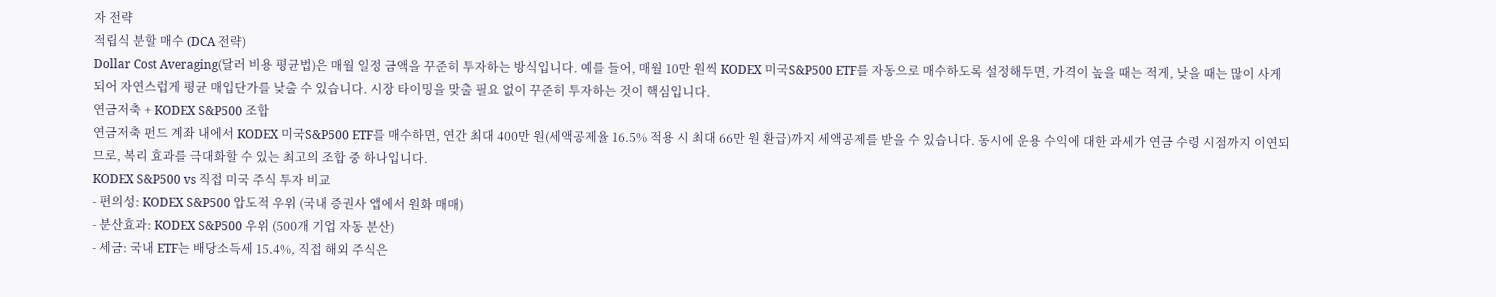자 전략
적립식 분할 매수 (DCA 전략)
Dollar Cost Averaging(달러 비용 평균법)은 매월 일정 금액을 꾸준히 투자하는 방식입니다. 예를 들어, 매월 10만 원씩 KODEX 미국S&P500 ETF를 자동으로 매수하도록 설정해두면, 가격이 높을 때는 적게, 낮을 때는 많이 사게 되어 자연스럽게 평균 매입단가를 낮출 수 있습니다. 시장 타이밍을 맞출 필요 없이 꾸준히 투자하는 것이 핵심입니다.
연금저축 + KODEX S&P500 조합
연금저축 펀드 계좌 내에서 KODEX 미국S&P500 ETF를 매수하면, 연간 최대 400만 원(세액공제율 16.5% 적용 시 최대 66만 원 환급)까지 세액공제를 받을 수 있습니다. 동시에 운용 수익에 대한 과세가 연금 수령 시점까지 이연되므로, 복리 효과를 극대화할 수 있는 최고의 조합 중 하나입니다.
KODEX S&P500 vs 직접 미국 주식 투자 비교
- 편의성: KODEX S&P500 압도적 우위 (국내 증권사 앱에서 원화 매매)
- 분산효과: KODEX S&P500 우위 (500개 기업 자동 분산)
- 세금: 국내 ETF는 배당소득세 15.4%, 직접 해외 주식은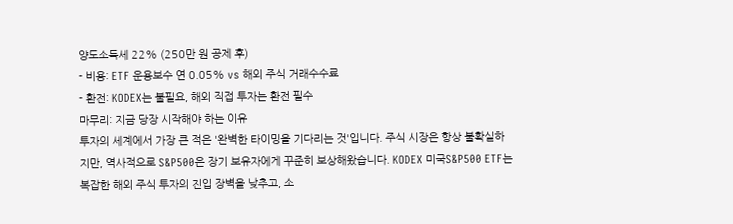양도소득세 22% (250만 원 공제 후)
- 비용: ETF 운용보수 연 0.05% vs 해외 주식 거래수수료
- 환전: KODEX는 불필요, 해외 직접 투자는 환전 필수
마무리: 지금 당장 시작해야 하는 이유
투자의 세계에서 가장 큰 적은 '완벽한 타이밍을 기다리는 것'입니다. 주식 시장은 항상 불확실하지만, 역사적으로 S&P500은 장기 보유자에게 꾸준히 보상해왔습니다. KODEX 미국S&P500 ETF는 복잡한 해외 주식 투자의 진입 장벽을 낮추고, 소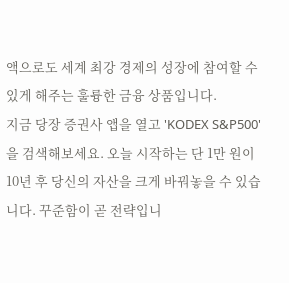액으로도 세계 최강 경제의 성장에 참여할 수 있게 해주는 훌륭한 금융 상품입니다.
지금 당장 증권사 앱을 열고 'KODEX S&P500'을 검색해보세요. 오늘 시작하는 단 1만 원이 10년 후 당신의 자산을 크게 바꿔놓을 수 있습니다. 꾸준함이 곧 전략입니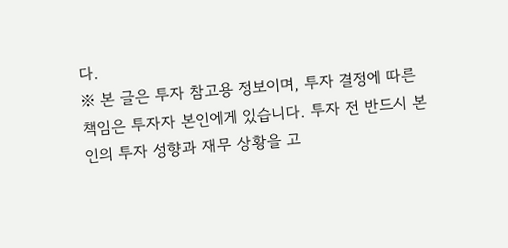다.
※ 본 글은 투자 참고용 정보이며, 투자 결정에 따른 책임은 투자자 본인에게 있습니다. 투자 전 반드시 본인의 투자 성향과 재무 상황을 고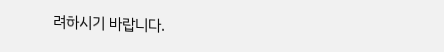려하시기 바랍니다.